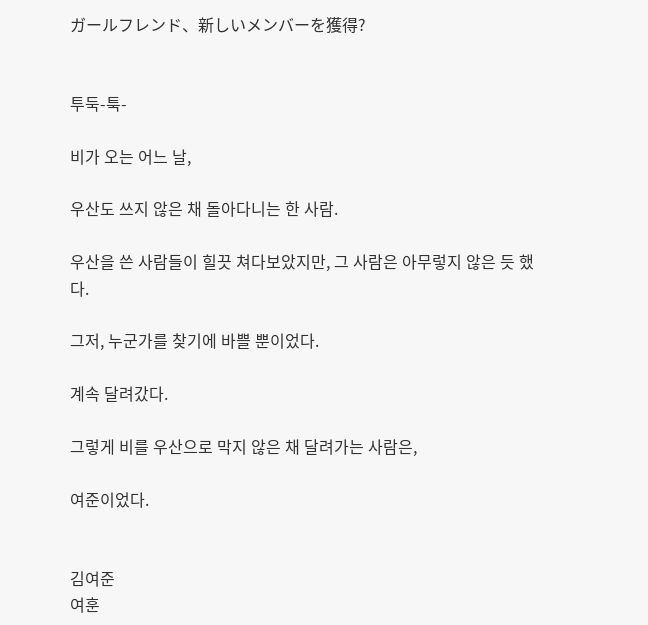ガールフレンド、新しいメンバーを獲得?


투둑-툭-

비가 오는 어느 날,

우산도 쓰지 않은 채 돌아다니는 한 사람.

우산을 쓴 사람들이 힐끗 쳐다보았지만, 그 사람은 아무렇지 않은 듯 했다.

그저, 누군가를 찾기에 바쁠 뿐이었다.

계속 달려갔다.

그렇게 비를 우산으로 막지 않은 채 달려가는 사람은,

여준이었다.


김여준
여훈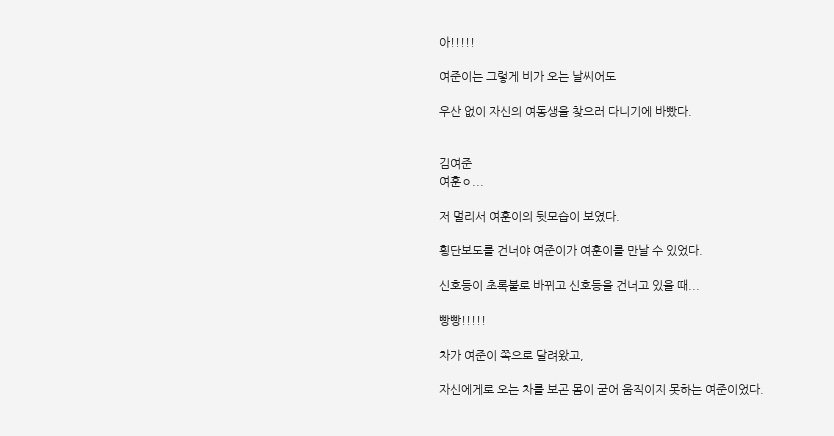아!!!!!

여준이는 그렇게 비가 오는 날씨어도

우산 없이 자신의 여동생을 찾으러 다니기에 바빴다.


김여준
여훈ㅇ...

저 멀리서 여훈이의 뒷모습이 보였다.

횡단보도를 건너야 여준이가 여훈이를 만날 수 있었다.

신호등이 초록불로 바뀌고 신호등을 건너고 있을 때...

빵빵!!!!!

차가 여준이 쪽으로 달려왔고,

자신에게로 오는 차를 보곤 몸이 굳어 움직이지 못하는 여준이었다.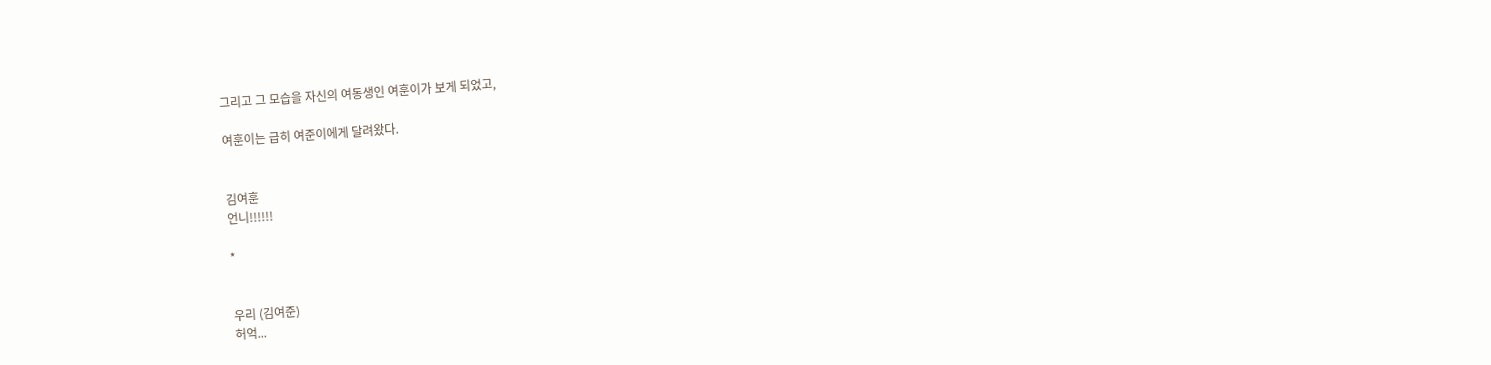그리고 그 모습을 자신의 여동생인 여훈이가 보게 되었고,

여훈이는 급히 여준이에게 달려왔다.


김여훈
언니!!!!!!

*


우리 (김여준)
허억...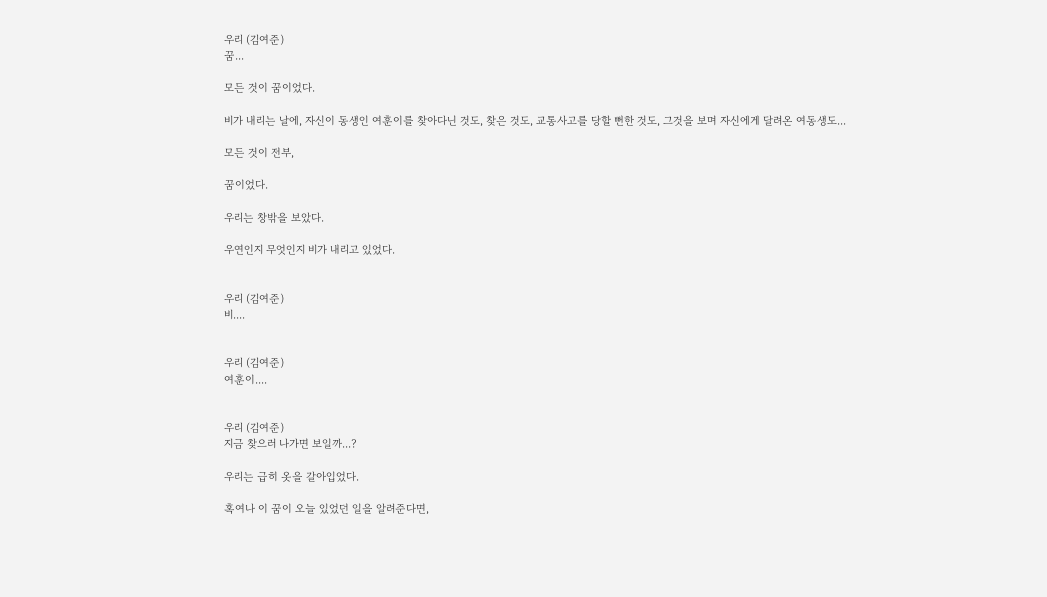우리 (김여준)
꿈...

모든 것이 꿈이었다.

비가 내리는 날에, 자신이 동생인 여훈이를 찾아다닌 것도, 찾은 것도, 교통사고를 당할 뻔한 것도, 그것을 보며 자신에게 달려온 여동생도...

모든 것이 전부,

꿈이었다.

우리는 창밖을 보았다.

우연인지 무엇인지 비가 내리고 있었다.


우리 (김여준)
비....


우리 (김여준)
여훈이....


우리 (김여준)
지금 찾으러 나가면 보일까...?

우리는 급히 옷을 갈아입었다.

혹여나 이 꿈이 오늘 있었던 일을 알려준다면,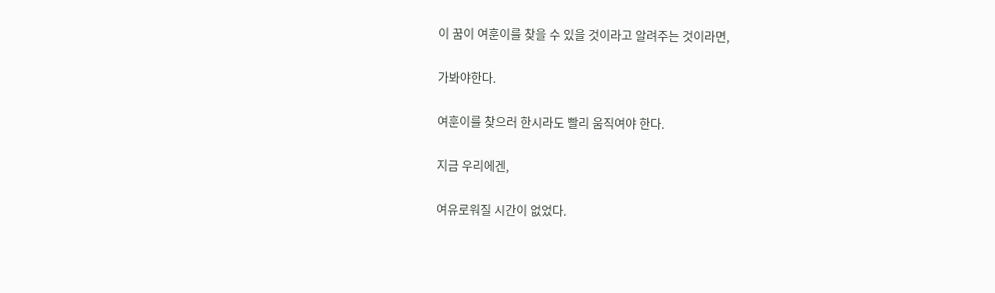이 꿈이 여훈이를 찾을 수 있을 것이라고 알려주는 것이라면,

가봐야한다.

여훈이를 찾으러 한시라도 빨리 움직여야 한다.

지금 우리에겐,

여유로워질 시간이 없었다.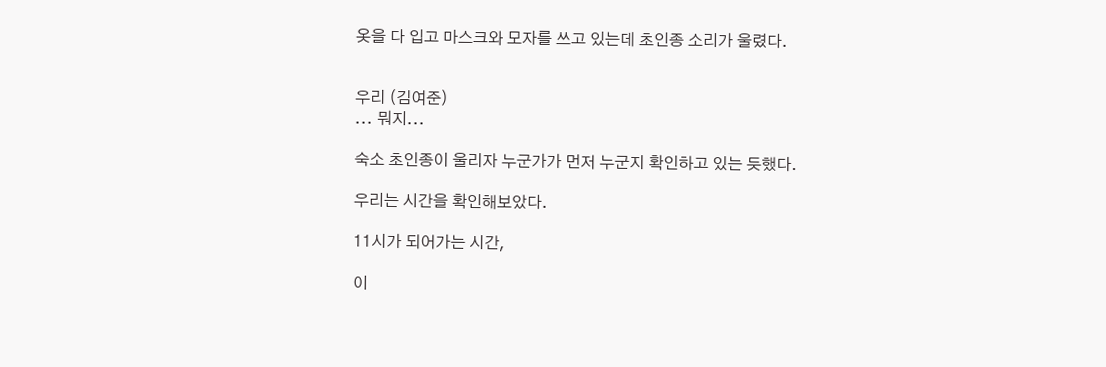옷을 다 입고 마스크와 모자를 쓰고 있는데 초인종 소리가 울렸다.


우리 (김여준)
... 뭐지...

숙소 초인종이 울리자 누군가가 먼저 누군지 확인하고 있는 듯했다.

우리는 시간을 확인해보았다.

11시가 되어가는 시간,

이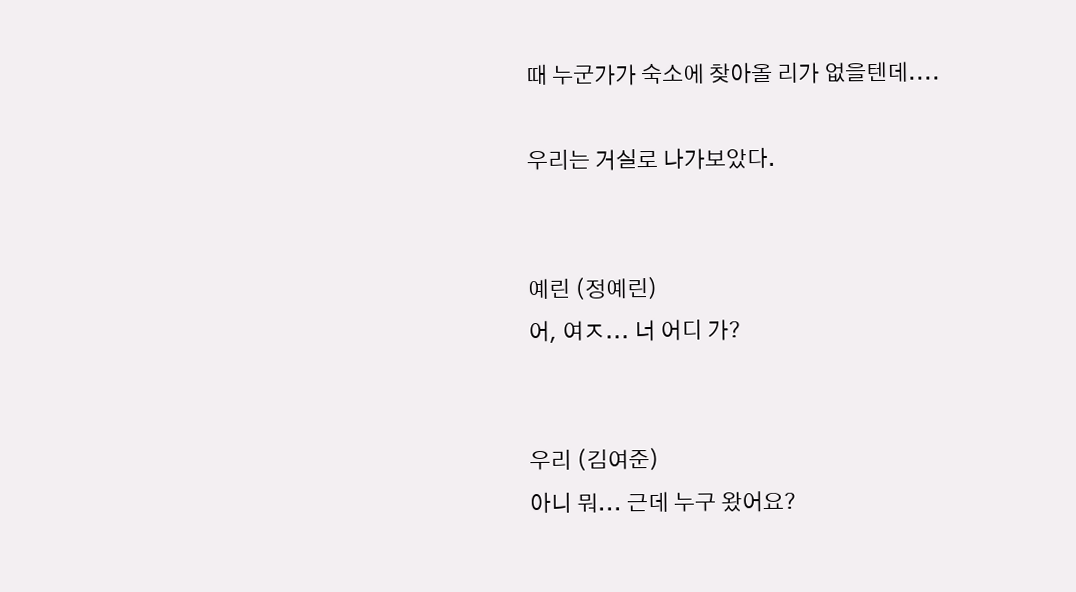때 누군가가 숙소에 찾아올 리가 없을텐데....

우리는 거실로 나가보았다.


예린 (정예린)
어, 여ㅈ... 너 어디 가?


우리 (김여준)
아니 뭐... 근데 누구 왔어요?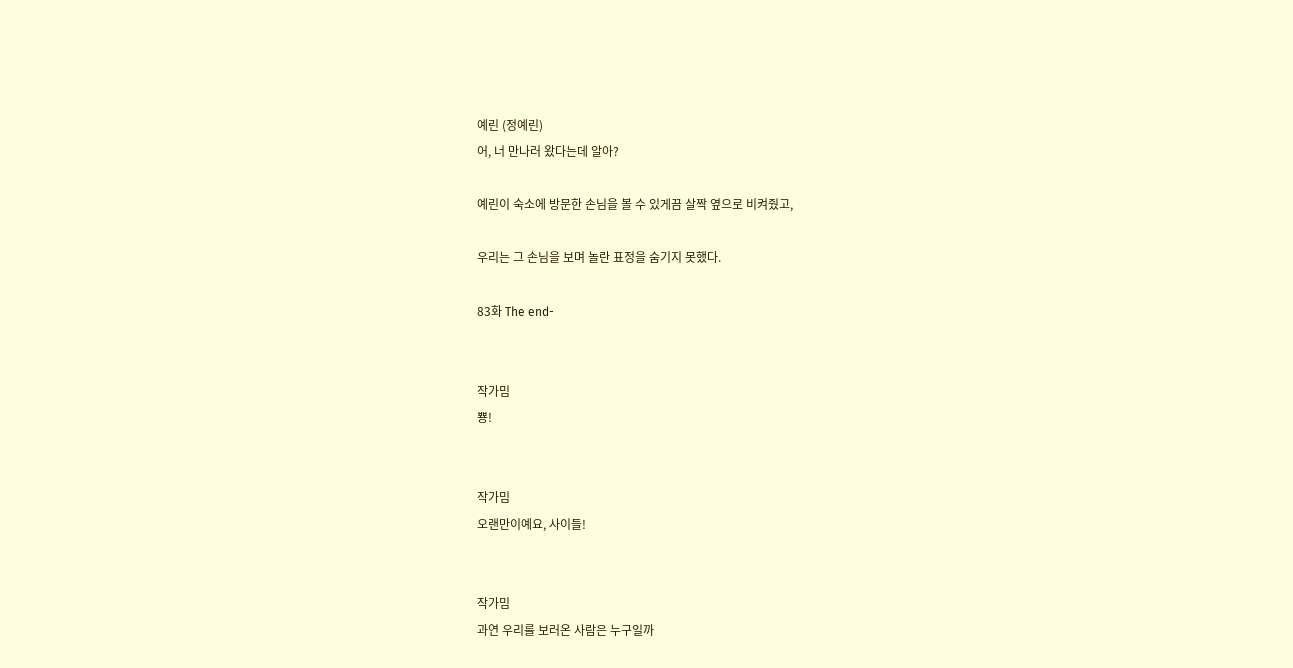예린 (정예린)
어, 너 만나러 왔다는데 알아?

예린이 숙소에 방문한 손님을 볼 수 있게끔 살짝 옆으로 비켜줬고,

우리는 그 손님을 보며 놀란 표정을 숨기지 못했다.

83화 The end-


작가밈
뿅!


작가밈
오랜만이예요, 사이들!


작가밈
과연 우리를 보러온 사람은 누구일까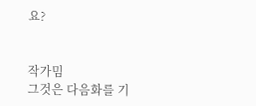요?


작가밈
그것은 다음화를 기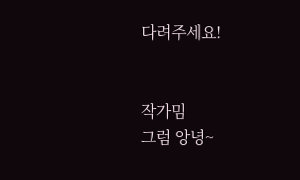다려주세요!


작가밈
그럼 앙녕~